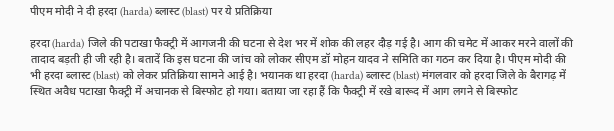पीएम मोदी ने दी हरदा (harda) ब्लास्ट (blast) पर ये प्रतिक्रिया

हरदा (harda) जिले की पटाखा फैक्ट्री में आगजनी की घटना से देश भर में शोक की लहर दौड़ गई है। आग की चमेट में आकर मरने वालों की तादाद बड़ती ही जी रही है। बतादें कि इस घटना की जांच को लोकर सीएम डॉ मोहन यादव ने समिति का गठन कर दिया है। पीएम मोदी की भी हरदा ब्लास्ट (blast) को लेकर प्रतिक्रिया सामने आई है। भयानक था हरदा (harda) ब्लास्ट (blast) मंगलवार को हरदा जिले के बैरागढ़ में स्थित अवैध पटाखा फैक्ट्री में अचानक से बिस्फोट हो गया। बताया जा रहा हैं कि फैक्ट्री में रखे बारूद में आग लगने से बिस्फोट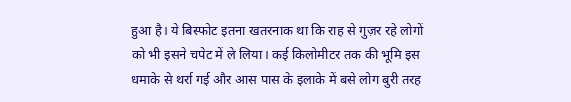हुआ है। ये बिस्फोट इतना खतरनाक था कि राह से गुज़र रहे लोगों को भी इसने चपेट में ले लिया। कई किलोमीटर तक की भूमि इस धमाके से थर्रा गई और आस पास के इलाके में बसे लोग बुरी तरह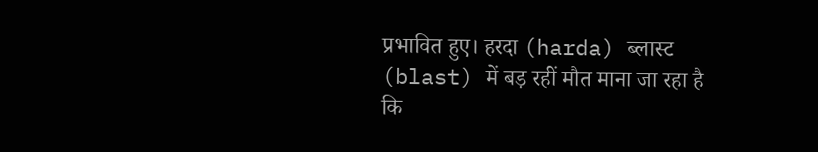प्रभावित हुए। हरदा (harda) ब्लास्ट (blast) में बड़ रहीं मौत माना जा रहा है कि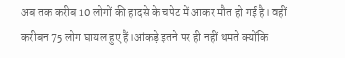अब तक करीब 10 लोगों की हादसे के चपेट में आकर मौत हो गई है। वहीं करीबन 75 लोग घायल हुए हैं।आंकड़े इतने पर ही नहीं थमते क्योंकि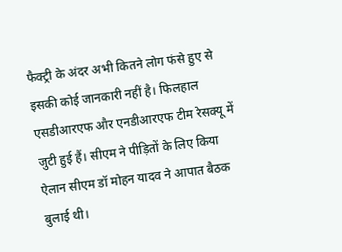फैक्ट्री के अंदर अभी कितने लोग फंसे हुए से इसकी कोई जानकारी नहीं है। फिलहाल एसडीआरएफ और एनडीआरएफ टीम रेसक्यू में जुटी हुई हैं। सीएम ने पीड़ितों के लिए किया ऐलान सीएम डॉ मोहन यादव ने आपात बैठक बुलाई थी।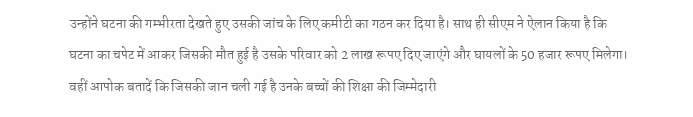उन्होंने घटना की गम्भीरता देखते हुए उसकी जांच के लिए कमीटी का गठन कर दिया है। साथ ही सीएम ने ऐलान किया है कि घटना का चपेट में आकर जिसकी मौत हुई है उसके परिवार को 2 लाख रूपए दिए जाएंगे और घायलों के 50 हजार रूपए मिलेगा। वहीं आपोक बतादें कि जिसकी जान चली गई है उनके बच्चों की शिक्षा की जिम्मेदारी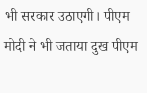भी सरकार उठाएगी। पीएम मोदी ने भी जताया दुख पीएम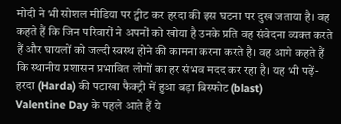मोदी ने भी सोशल मीडिया पर ट्वीट कर हरदा की इस घटना पर दुख जताया है। वह कहते हैं कि जिन परिवारों ने अपनों को खोया है उनके प्रति वह संवेदना व्यक्त करते हैं और घायलों को जल्दी स्वस्थ होने की कामना करना करते है। वह आगे कहते हैं कि स्थानीय प्रशासन प्रभावित लोगों का हर संभव मदद कर रहा है। यह भी पढ़ें- हरदा (Harda) की पटाखा फैक्ट्री में हुआ बड़ा बिस्फोट (blast)
Valentine Day के पहले आते हैं ये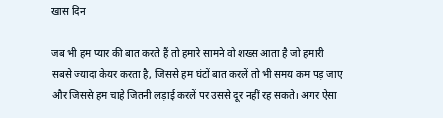खास दिन

जब भी हम प्यार की बात करते हैं तो हमारे सामने वो शख्स आता है जो हमारी सबसे ज्यादा केयर करता है, जिससे हम घंटों बात करलें तो भी समय कम पड़ जाए और जिससे हम चाहे जितनी लड़ाई करलें पर उससे दूर नहीं रह सकते। अगर ऐसा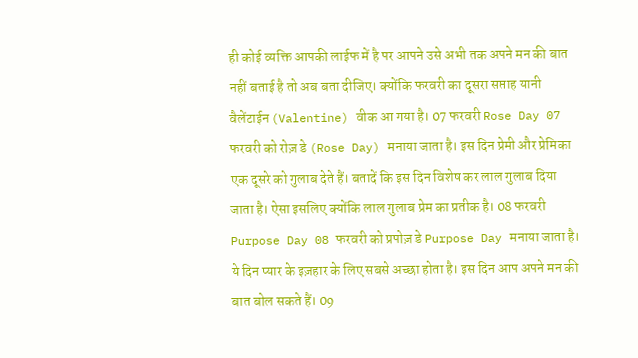ही कोई व्यक्ति आपकी लाईफ में है पर आपने उसे अभी तक अपने मन की बात नहीं बताई है तो अब बता दीजिए। क्योंकि फरवरी का दूसरा सप्ताह यानी वैलेंटाईन (Valentine) वीक आ गया है। 07 फरवरी Rose Day 07 फरवरी को रोज़ डे (Rose Day) मनाया जाता है। इस दिन प्रेमी और प्रेमिका एक दूसरे को गुलाब देते हैं। बतादें कि इस दिन विशेष कर लाल गुलाब दिया जाता है। ऐसा इसलिए क्योंकि लाल गुलाब प्रेम का प्रतीक है। 08 फरवरी Purpose Day 08 फरवरी को प्रपोज़ डे Purpose Day मनाया जाता है। ये दिन प्यार के इज़हार के लिए सबसे अच्छा होता है। इस दिन आप अपने मन की बात बोल सकते हैं। 09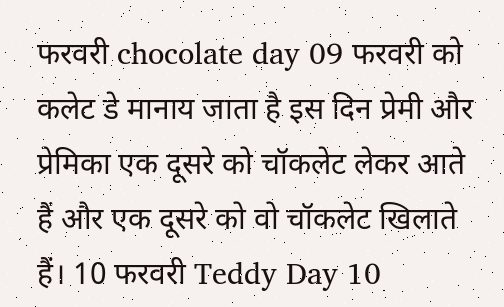फरवरी chocolate day 09 फरवरी को कलेट डे मानाय जाता है इस दिन प्रेमी और प्रेमिका एक दूसरे को चॉकलेट लेकर आते हैं और एक दूसरे को वो चॉकलेट खिलाते हैं। 10 फरवरी Teddy Day 10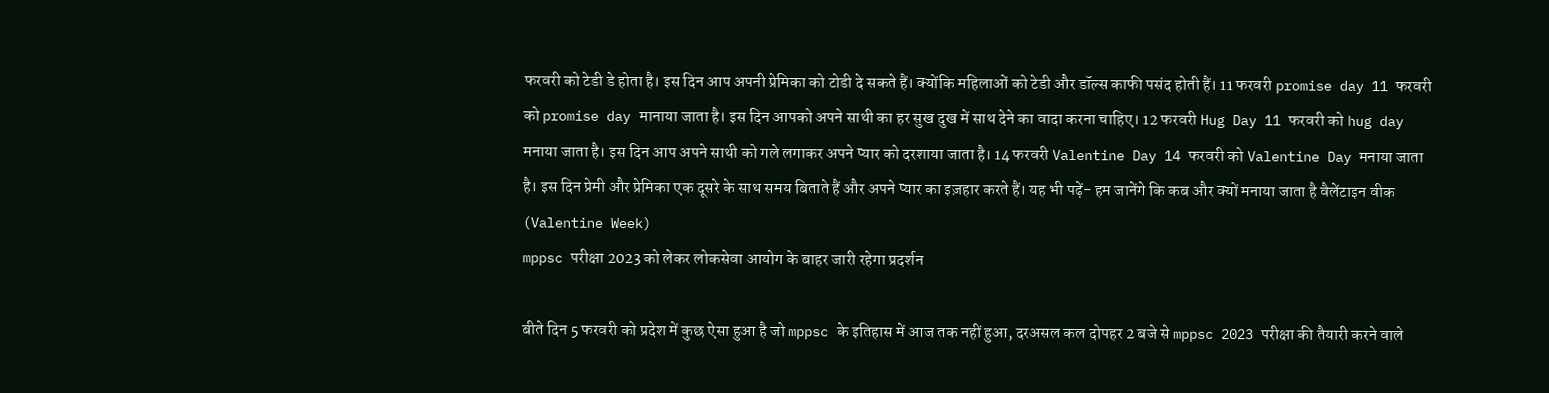फरवरी को टेडी डे होता है। इस दिन आप अपनी प्रेमिका को टोडी दे सकते हैं। क्योंकि महिलाओं को टेडी और डॉल्स काफी पसंद होती हैं। 11 फरवरी promise day 11 फरवरी को promise day मानाया जाता है। इस दिन आपको अपने साथी का हर सुख दुख में साथ देने का वादा करना चाहिए। 12 फरवरी Hug Day 11 फरवरी को hug day मनाया जाता है। इस दिन आप अपने साथी को गले लगाकर अपने प्यार को दरशाया जाता है। 14 फरवरी Valentine Day 14 फरवरी को Valentine Day मनाया जाता है। इस दिन प्रेमी और प्रेमिका एक दूसरे के साथ समय बिताते हैं और अपने प्यार का इज़हार करते हैं। यह भी पढ़ें- हम जानेंगे कि कब और क्यों मनाया जाता है वैलेंटाइन वीक (Valentine Week)
mppsc परीक्षा 2023 को लेकर लोकसेवा आयोग के बाहर जारी रहेगा प्रदर्शन

बीते दिन 5 फरवरी को प्रदेश में कुछ ऐसा हुआ है जो mppsc के इतिहास में आज तक नहीं हुआ, दरअसल कल दोपहर 2 बजे से mppsc 2023 परीक्षा की तैयारी करने वाले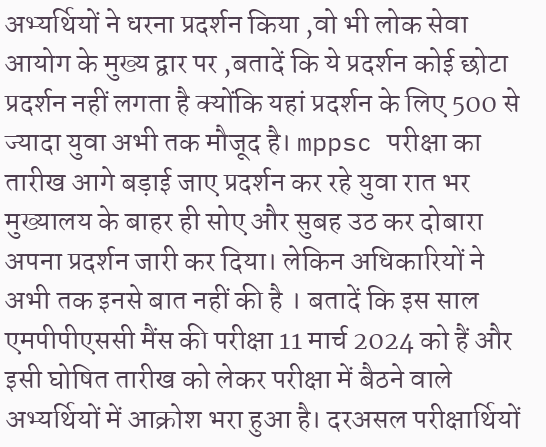अभ्यर्थियों ने धरना प्रदर्शन किया ,वो भी लोक सेवा आयोग के मुख्य द्वार पर ,बतादें कि ये प्रदर्शन कोई छोटा प्रदर्शन नहीं लगता है क्योंकि यहां प्रदर्शन के लिए 500 से ज्यादा युवा अभी तक मौजूद है। mppsc परीक्षा का तारीख आगे बड़ाई जाए प्रदर्शन कर रहे युवा रात भर मुख्यालय के बाहर ही सोए और सुबह उठ कर दोबारा अपना प्रदर्शन जारी कर दिया। लेकिन अधिकारियों ने अभी तक इनसे बात नहीं की है । बतादें कि इस साल एमपीपीएससी मैंस की परीक्षा 11 मार्च 2024 को हैं और इसी घोषित तारीख को लेकर परीक्षा में बैठने वाले अभ्यर्थियों में आक्रोश भरा हुआ है। दरअसल परीक्षार्थियों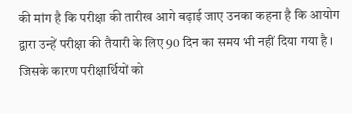की मांग है कि परीक्षा की तारीख आगे बढ़ाई जाए उनका कहना है कि आयोग द्वारा उन्हें परीक्षा की तैयारी के लिए 90 दिन का समय भी नहीं दिया गया है । जिसके कारण परीक्षार्थियों को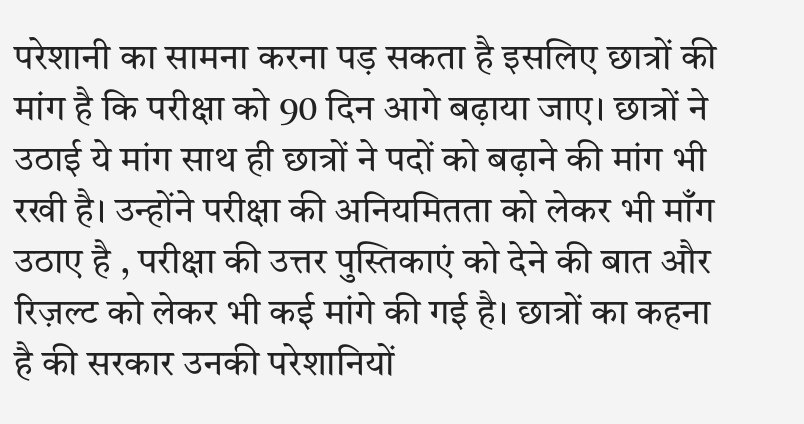परेशानी का सामना करना पड़ सकता है इसलिए छात्रों की मांग है कि परीक्षा को 90 दिन आगे बढ़ाया जाए। छात्रों ने उठाई ये मांग साथ ही छात्रों ने पदों को बढ़ाने की मांग भी रखी है। उन्होंने परीक्षा की अनियमितता को लेकर भी माँग उठाए है , परीक्षा की उत्तर पुस्तिकाएं को देने की बात और रिज़ल्ट को लेकर भी कई मांगे की गई है। छात्रों का कहना है की सरकार उनकी परेशानियों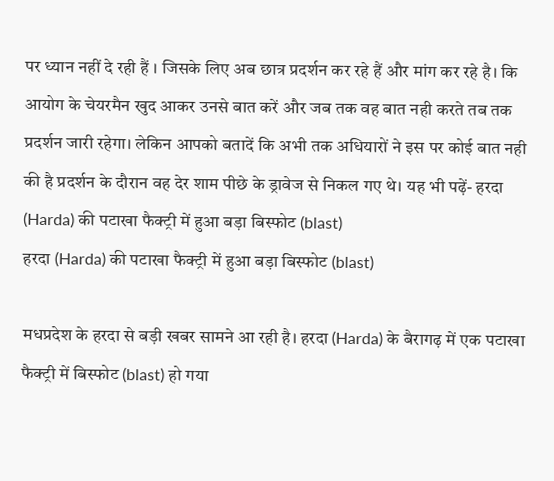पर ध्यान नहीं दे रही हैं । जिसके लिए अब छात्र प्रदर्शन कर रहे हैं और मांग कर रहे है। कि आयोग के चेयरमैन खुद आकर उनसे बात करें और जब तक वह बात नही करते तब तक प्रदर्शन जारी रहेगा। लेकिन आपको बतादें कि अभी तक अधियारों ने इस पर कोई बात नही की है प्रदर्शन के दौरान वह देर शाम पीछे के ड्रावेज से निकल गए थे। यह भी पढ़ें- हरदा (Harda) की पटाखा फैक्ट्री में हुआ बड़ा बिस्फोट (blast)
हरदा (Harda) की पटाखा फैक्ट्री में हुआ बड़ा बिस्फोट (blast)

मधप्रदेश के हरदा से बड़ी खबर सामने आ रही है। हरदा (Harda) के बैरागढ़ में एक पटाखा फैक्ट्री में बिस्फोट (blast) हो गया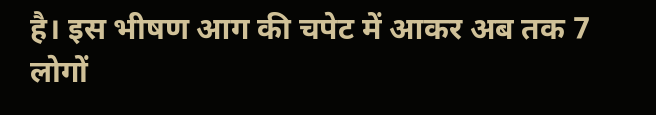है। इस भीषण आग की चपेट में आकर अब तक 7 लोगों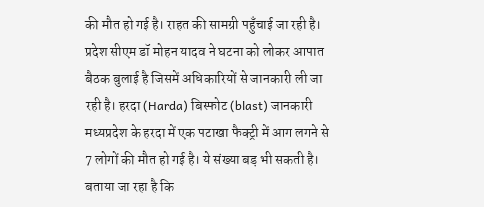की मौत हो गई है। राहत की सामग्री पहुँचाई जा रही है। प्रदेश सीएम डॉ मोहन यादव ने घटना को लोकर आपात बैठक बुलाई है जिसमें अधिकारियों से जानकारी ली जा रही है। हरदा (Harda) बिस्फोट (blast) जानकारी मध्यप्रदेश के हरदा में एक पटाखा फैक्ट्री में आग लगने से 7 लोगों की मौत हो गई है। ये संख्या बड़ भी सकती है। बताया जा रहा है कि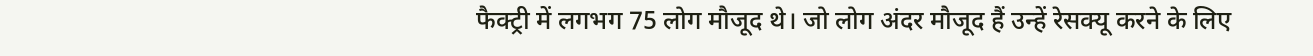फैक्ट्री में लगभग 75 लोग मौजूद थे। जो लोग अंदर मौजूद हैं उन्हें रेसक्यू करने के लिए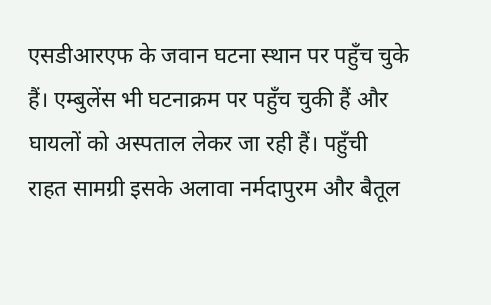एसडीआरएफ के जवान घटना स्थान पर पहुँच चुके हैं। एम्बुलेंस भी घटनाक्रम पर पहुँच चुकी हैं और घायलों को अस्पताल लेकर जा रही हैं। पहुँची राहत सामग्री इसके अलावा नर्मदापुरम और बैतूल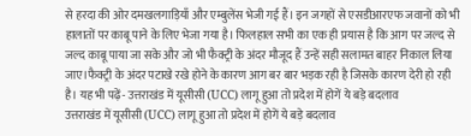से हरदा की ओर दमखलगाड़ियाँ और एम्बुलेंस भेजी गई हैं। इन जगहों से एसडीआरएफ जवानों को भी हालातों पर काबू पाने के लिए भेजा गया है। फिलहाल सभी का एक ही प्रयास है कि आग पर जल्द से जल्द काबू पाया जा सके और जो भी फैक्ट्री के अंदर मौजूद हैं उन्हें सही सलामत बाहर निकाल लिया जाए।फैक्ट्री के अंदर पटाखे रखे होने के कारण आग बर बार भड़क रही है जिसके कारण देरी हो रही है। यह भी पढ़ें- उत्तराखंड में यूसीसी (UCC) लागू हुआ तो प्रदेश में होगें ये बड़े बदलाव
उत्तराखंड में यूसीसी (UCC) लागू हुआ तो प्रदेश में होगें ये बड़े बदलाव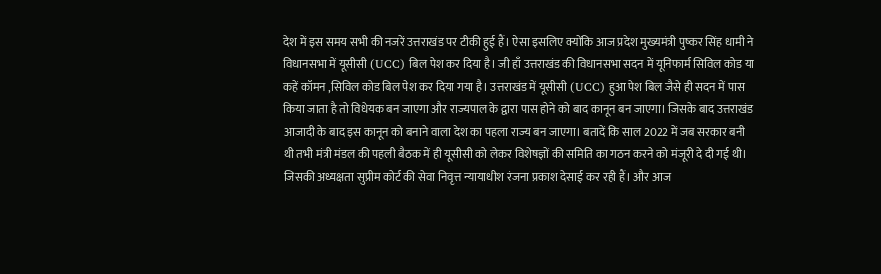देश में इस समय सभी की नजरें उत्तराखंड पर टीकी हुई हैं। ऐसा इसलिए क्योंकि आज प्रदेश मुख्यमंत्री पुष्कर सिंह धामी ने विधानसभा में यूसीसी (UCC) बिल पेश कर दिया है। जी हाँ उत्तराखंड की विधानसभा सदन में यूनिफार्म सिविल कोड या कहें कॉमन ,सिविल कोड बिल पेश कर दिया गया है। उत्तराखंड में यूसीसी (UCC) हुआ पेश बिल जैसे ही सदन में पास किया जाता है तो विधेयक बन जाएगा और राज्यपाल के द्वारा पास होने को बाद कानून बन जाएगा। जिसके बाद उत्तराखंड आजादी के बाद इस कानून को बनाने वाला देश का पहला राज्य बन जाएगा। बतादें कि साल 2022 में जब सरकार बनी थी तभी मंत्री मंडल की पहली बैठक में ही यूसीसी को लेकर विशेषज्ञों की समिति का गठन करने को मंजूरी दे दी गई थी। जिसकी अध्यक्षता सुप्रीम कोर्ट की सेवा निवृत्त न्यायाधीश रंजना प्रकाश देसाई कर रही हैं। और आज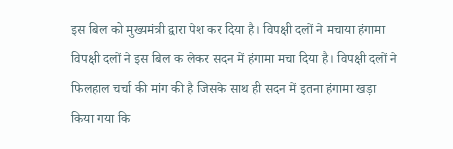इस बिल को मुख्यमंत्री द्वारा पेश कर दिया है। विपक्षी दलों ने मचाया हंगामा विपक्षी दलों ने इस बिल क लेकर सदन में हंगामा मचा दिया है। विपक्षी दलों ने फिलहाल चर्चा की मांग की है जिसके साथ ही सदन में इतना हंगामा खड़ा किया गया कि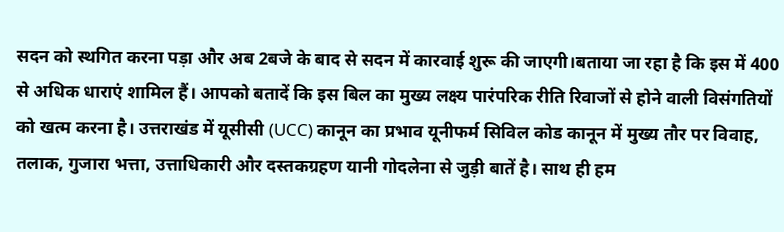सदन को स्थगित करना पड़ा और अब 2बजे के बाद से सदन में कारवाई शुरू की जाएगी।बताया जा रहा है कि इस में 400 से अधिक धाराएं शामिल हैं। आपको बतादें कि इस बिल का मुख्य लक्ष्य पारंपरिक रीति रिवाजों से होने वाली विसंगतियों को खत्म करना है। उत्तराखंड में यूसीसी (UCC) कानून का प्रभाव यूनीफर्म सिविल कोड कानून में मुख्य तौर पर विवाह, तलाक, गुजारा भत्ता, उत्ताधिकारी और दस्तकग्रहण यानी गोदलेना से जुड़ी बातें है। साथ ही हम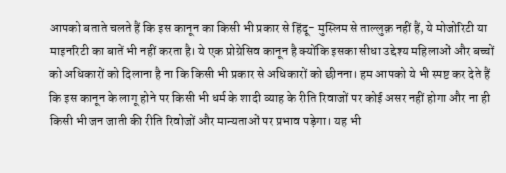आपको बताते चलते हैं कि इस कानून का किसी भी प्रकार से हिंदू- मुस्लिम से ताल्लुक़ नहीं हैं, ये मोजोरिटी या माइनरिटी का बातें भी नहीं करता है। ये एक प्रोग्रेसिव कानून है क्योंकि इसका सीधा उद्देश्य महिलाओं और बच्चों को अधिकारों को दिलाना है ना कि किसी भी प्रकार से अधिकारों को छीनना। हम आपको ये भी स्पष्ट कर देते हैं कि इस कानून के लागू होने पर किसी भी धर्म के शादी व्याह के रीति रिवाजों पर कोई असर नहीं होगा और ना ही किसी भी जन जाती की रीति रिवोजों और मान्यताओं पर प्रभाव पड़ेगा। यह भी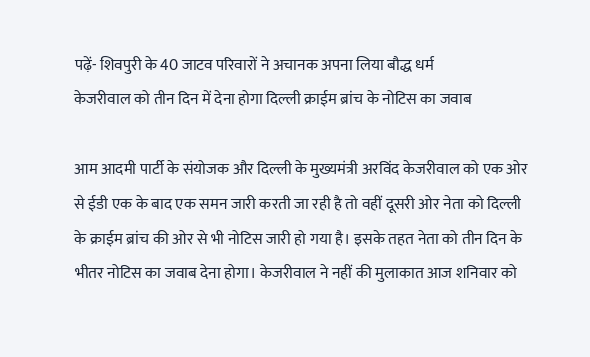पढ़ें- शिवपुरी के 40 जाटव परिवारों ने अचानक अपना लिया बौद्ध धर्म
केजरीवाल को तीन दिन में देना होगा दिल्ली क्राईम ब्रांच के नोटिस का जवाब

आम आदमी पार्टी के संयोजक और दिल्ली के मुख्यमंत्री अरविंद केजरीवाल को एक ओर से ईडी एक के बाद एक समन जारी करती जा रही है तो वहीं दूसरी ओर नेता को दिल्ली के क्राईम ब्रांच की ओर से भी नोटिस जारी हो गया है। इसके तहत नेता को तीन दिन के भीतर नोटिस का जवाब देना होगा। केजरीवाल ने नहीं की मुलाकात आज शनिवार को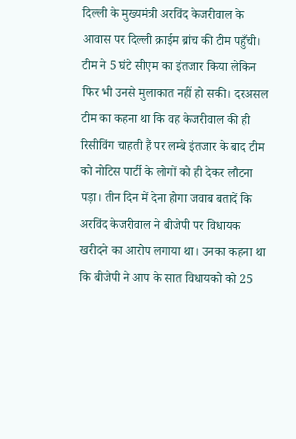दिल्ली के मुख्यमंत्री अरविंद केजरीवाल के आवास पर दिल्ली क्राईम ब्रांच की टीम पहुँची। टीम ने 5 घंटे सीएम का इंतजार किया लेकिन फिर भी उनसे मुलाकात नहीं हो सकी। दरअसल टीम का कहना था कि वह केजरीवाल की ही रिसीविंग चाहती हैं पर लम्बे इंतजार के बाद टीम को नोटिस पार्टी के लोगों को ही देकर लौटना पड़ा। तीन दिन में देना होगा जवाब बतादें कि अरविंद केजरीवाल ने बीजेपी पर विधायक खरीदने का आरोप लगाया था। उनका कहना था कि बीजेपी ने आप के सात विधायको को 25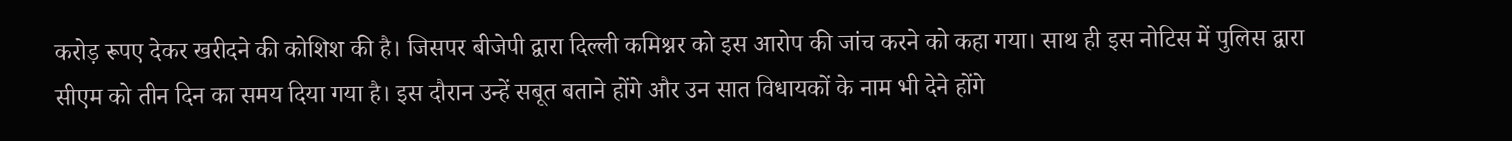करोड़ रूपए देकर खरीदने की कोशिश की है। जिसपर बीजेपी द्वारा दिल्ली कमिश्नर को इस आरोप की जांच करने को कहा गया। साथ ही इस नोटिस में पुलिस द्वारा सीएम को तीन दिन का समय दिया गया है। इस दौरान उन्हें सबूत बताने होंगे और उन सात विधायकों के नाम भी देने होंगे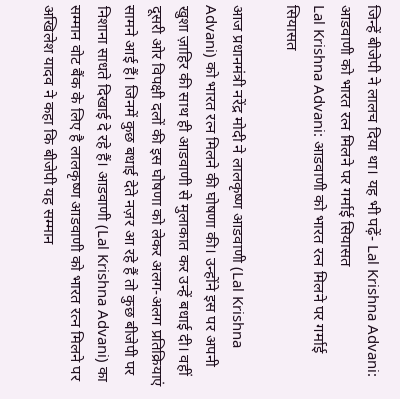जिन्हें बीजेपी ने लालच दिया था। यह भी पढ़ें- Lal Krishna Advani: आडवाणी को भारत रत्न मिलने पर गर्माई सियासत
Lal Krishna Advani: आडवाणी को भारत रत्न मिलने पर गर्माई सियासत

आज प्रधानमंत्री नरेंद्र मोदी ने लालकृष्ण आडवाणी (Lal Krishna Advani) को भारत रत्न मिलने की घोषणा की। उन्होंने इस पर अपनी खुशा ज़ाहिर की साथ ही आडवाणी से मुलाकात कर उन्हें बधाई दी। वहीं दूसरी ओर विपक्षी दलों की इस घोषणा को लेकर अलग-अलग प्रतिक्रियाएं सामने आई हैं। जिनमें कुछ बधाई देते नज़र आ रहे हैं तो कुछ बीजेपी पर निशाना साधते दिखाई दे रहे हैं। आडवाणी (Lal Krishna Advani) का सम्मान वोट बैंक के लिए है लालकृष्ण आडवाणी को भारत रत्न मिलने पर अखिलेश यादव ने कहा कि बीजेपी यह सम्मान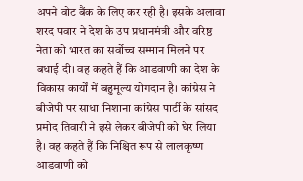अपने वोट बैंक के लिए कर रही है। इसके अलावा शरद पवार ने देश के उप प्रधानमंत्री और वरिष्ठ नेता को भारत का सर्वोच्च सम्मान मिलने पर बधाई दी। वह कहते हैं कि आडवाणी का देश के विकास कार्यों में बहुमूल्य योगदान है। कांग्रेस ने बीजेपी पर साधा निशाना कांग्रेस पार्टी के सांसद प्रमोद तिवारी ने इसे लेकर बीजेपी को घेर लिया है। वह कहते हैं कि निश्चित रूप से लालकृष्ण आडवाणी को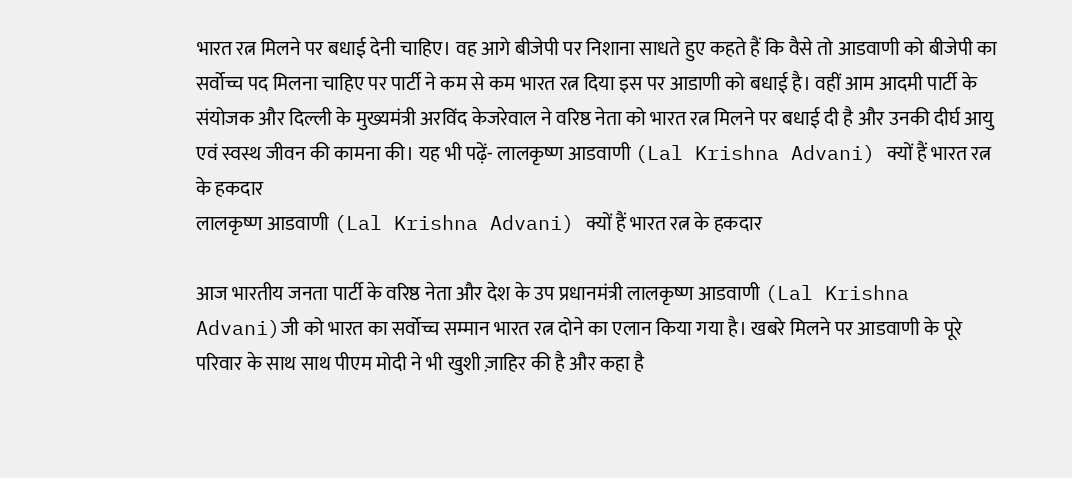भारत रत्न मिलने पर बधाई देनी चाहिए। वह आगे बीजेपी पर निशाना साधते हुए कहते हैं कि वैसे तो आडवाणी को बीजेपी का सर्वोच्च पद मिलना चाहिए पर पार्टी ने कम से कम भारत रत्न दिया इस पर आडाणी को बधाई है। वहीं आम आदमी पार्टी के संयोजक और दिल्ली के मुख्यमंत्री अरविंद केजरेवाल ने वरिष्ठ नेता को भारत रत्न मिलने पर बधाई दी है और उनकी दीर्घ आयु एवं स्वस्थ जीवन की कामना की। यह भी पढ़ें- लालकृष्ण आडवाणी (Lal Krishna Advani) क्यों हैं भारत रत्न के हकदार
लालकृष्ण आडवाणी (Lal Krishna Advani) क्यों हैं भारत रत्न के हकदार

आज भारतीय जनता पार्टी के वरिष्ठ नेता और देश के उप प्रधानमंत्री लालकृष्ण आडवाणी (Lal Krishna Advani)जी को भारत का सर्वोच्च सम्मान भारत रत्न दोने का एलान किया गया है। खबरे मिलने पर आडवाणी के पूरे परिवार के साथ साथ पीएम मोदी ने भी खुशी ज़ाहिर की है और कहा है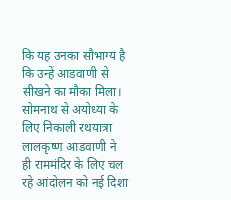कि यह उनका सौभाग्य है कि उन्हें आडवाणी से सीखने का मौका मिला। सोमनाथ से अयोध्या के लिए निकाली रथयात्रा लालकृष्ण आडवाणी ने ही राममंदिर के लिए चल रहे आंदोलन को नई दिशा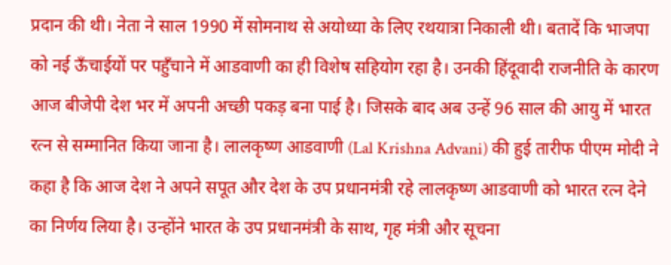प्रदान की थी। नेता ने साल 1990 में सोमनाथ से अयोध्या के लिए रथयात्रा निकाली थी। बतादें कि भाजपा को नई ऊँचाईयों पर पहुँचाने में आडवाणी का ही विशेष सहियोग रहा है। उनकी हिंदूवादी राजनीति के कारण आज बीजेपी देश भर में अपनी अच्छी पकड़ बना पाई है। जिसके बाद अब उन्हें 96 साल की आयु में भारत रत्न से सम्मानित किया जाना है। लालकृष्ण आडवाणी (Lal Krishna Advani) की हुई तारीफ पीएम मोदी ने कहा है कि आज देश ने अपने सपूत और देश के उप प्रधानमंत्री रहे लालकृष्ण आडवाणी को भारत रत्न देने का निर्णय लिया है। उन्होंने भारत के उप प्रधानमंत्री के साथ, गृह मंत्री और सूचना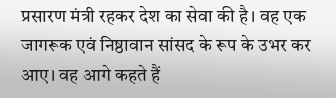प्रसारण मंत्री रहकर देश का सेवा की है। वह एक जागरूक एवं निष्ठावान सांसद के रूप के उभर कर आए। वह आगे कहते हैं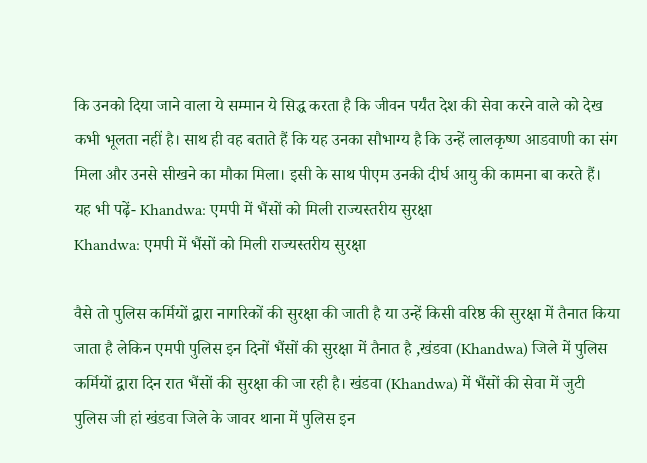कि उनको दिया जाने वाला ये सम्मान ये सिद्ध करता है कि जीवन पर्यंत देश की सेवा करने वाले को देख कभी भूलता नहीं है। साथ ही वह बताते हैं कि यह उनका सौभाग्य है कि उन्हें लालकृष्ण आडवाणी का संग मिला और उनसे सीखने का मौका मिला। इसी के साथ पीएम उनकी दीर्घ आयु की कामना बा करते हैं। यह भी पढ़ें- Khandwa: एमपी में भैंसों को मिली राज्यस्तरीय सुरक्षा
Khandwa: एमपी में भैंसों को मिली राज्यस्तरीय सुरक्षा

वैसे तो पुलिस कर्मियों द्वारा नागरिकों की सुरक्षा की जाती है या उन्हें किसी वरिष्ठ की सुरक्षा में तैनात किया जाता है लेकिन एमपी पुलिस इन दिनों भैंसों की सुरक्षा में तैनात है ,खंडवा (Khandwa) जिले में पुलिस कर्मियों द्वारा दिन रात भैंसों की सुरक्षा की जा रही है। खंडवा (Khandwa) में भैंसों की सेवा में जुटी पुलिस जी हां खंडवा जिले के जावर थाना में पुलिस इन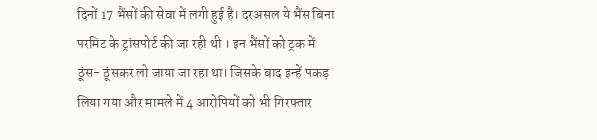दिनों 17 भैंसों की सेवा में लगी हुई है। दरअसल ये भैंस बिना परमिट के ट्रांसपोर्ट की जा रही थी । इन भैंसों को ट्रक में ठूंस- ठूंसकर लो जाया जा रहा था। जिसके बाद इन्हें पकड़ लिया गया और मामले में 4 आरोपियों को भी गिरफ्तार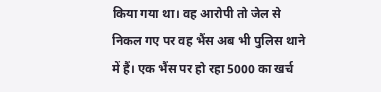किया गया था। वह आरोपी तो जेल से निकल गए पर वह भैंस अब भी पुलिस थाने में हैं। एक भैंस पर हो रहा 5000 का खर्च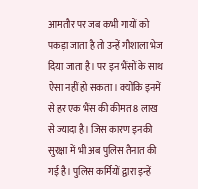आमतौर पर जब कभी गायों को पकड़ा जाता है तो उन्हें गौशाला भेज दिया जाता है। पर इन भैंसों के साथ ऐसा नहीं हो सकता। क्योंकि इनमें से हर एक भैंस की कीमत 8 लाख से ज्यादा है। जिस कारण इनकी सुरक्षा में भी अब पुलिस तैनात की गई है। पुलिस कर्मियों द्वारा इन्हें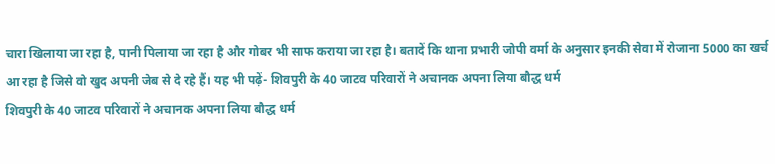चारा खिलाया जा रहा है, पानी पिलाया जा रहा है और गोबर भी साफ कराया जा रहा है। बतादें कि थाना प्रभारी जोपी वर्मा के अनुसार इनकी सेवा में रोजाना 5000 का खर्च आ रहा है जिसे वो खुद अपनी जेब से दे रहे हैं। यह भी पढ़ें- शिवपुरी के 40 जाटव परिवारों ने अचानक अपना लिया बौद्ध धर्म
शिवपुरी के 40 जाटव परिवारों ने अचानक अपना लिया बौद्ध धर्म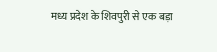मध्य प्रदेश के शिवपुरी से एक बड़ा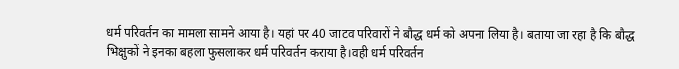धर्म परिवर्तन का मामला सामने आया है। यहां पर 40 जाटव परिवारों ने बौद्ध धर्म को अपना लिया है। बताया जा रहा है कि बौद्ध भिक्षुकों ने इनका बहला फुसलाकर धर्म परिवर्तन कराया है।वही धर्म परिवर्तन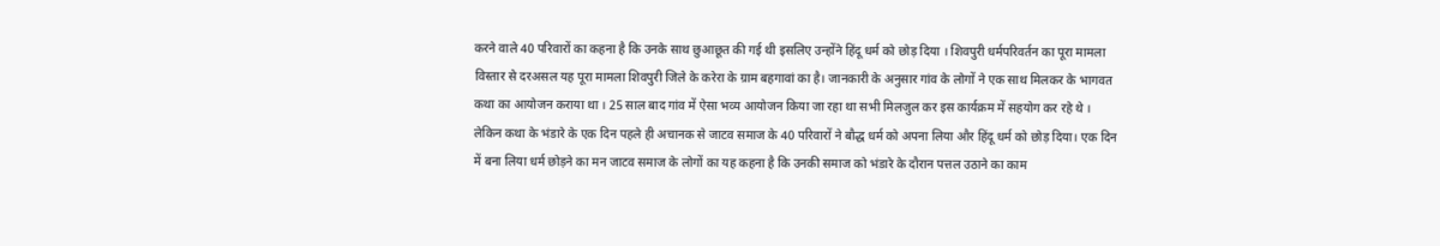करने वाले 40 परिवारों का कहना है कि उनके साथ छुआछूत की गई थी इसलिए उन्होंने हिंदू धर्म को छोड़ दिया । शिवपुरी धर्मपरिवर्तन का पूरा मामला विस्तार से दरअसल यह पूरा मामला शिवपुरी जिले के करेरा के ग्राम बहगावां का है। जानकारी के अनुसार गांव के लोगों ने एक साथ मिलकर के भागवत कथा का आयोजन कराया था । 25 साल बाद गांव में ऐसा भव्य आयोजन किया जा रहा था सभी मिलजुल कर इस कार्यक्रम में सहयोग कर रहे थे । लेकिन कथा के भंडारे के एक दिन पहले ही अचानक से जाटव समाज के 40 परिवारों ने बौद्ध धर्म को अपना लिया और हिंदू धर्म को छोड़ दिया। एक दिन में बना लिया धर्म छोड़ने का मन जाटव समाज के लोगों का यह कहना है कि उनकी समाज को भंडारे के दौरान पत्तल उठाने का काम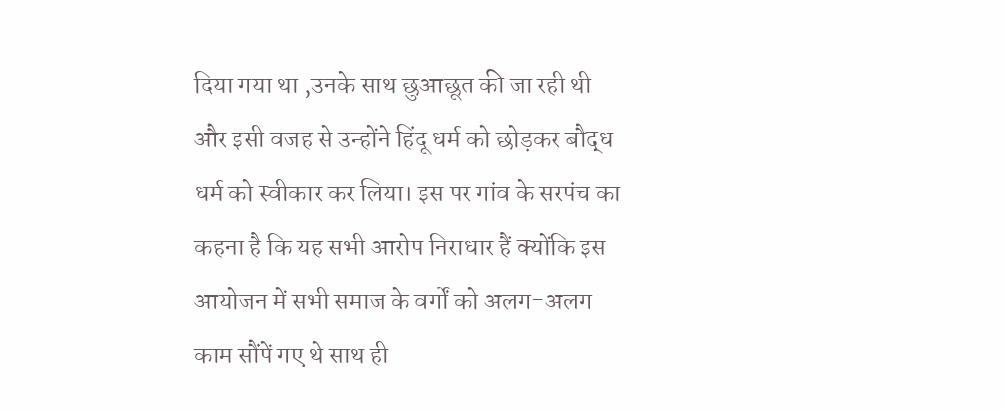दिया गया था ,उनके साथ छुआछूत की जा रही थी और इसी वजह से उन्होंने हिंदू धर्म को छोड़कर बौद्ध धर्म को स्वीकार कर लिया। इस पर गांव के सरपंच का कहना है कि यह सभी आरोप निराधार हैं क्योंकि इस आयोजन में सभी समाज के वर्गों को अलग-अलग काम सौंपें गए थे साथ ही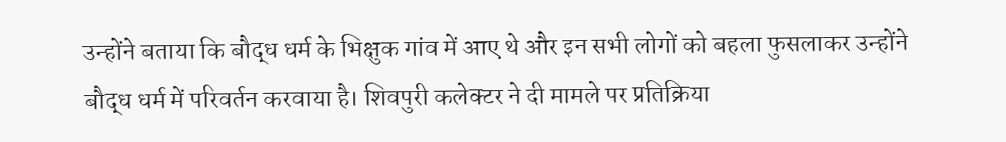उन्होंने बताया कि बौद्ध धर्म के भिक्षुक गांव में आए थे और इन सभी लोगों को बहला फुसलाकर उन्होंने बौद्ध धर्म में परिवर्तन करवाया है। शिवपुरी कलेक्टर ने दी मामले पर प्रतिक्रिया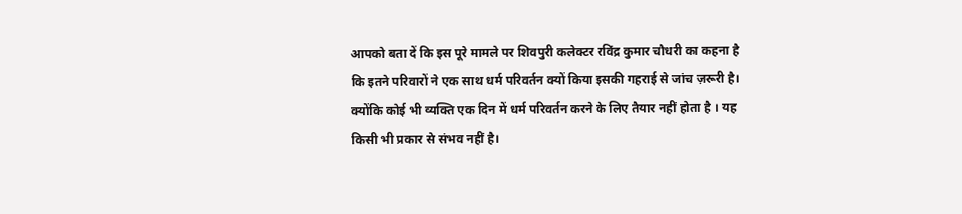आपको बता दें कि इस पूरे मामले पर शिवपुरी कलेक्टर रविंद्र कुमार चौधरी का कहना है कि इतने परिवारों ने एक साथ धर्म परिवर्तन क्यों किया इसकी गहराई से जांच ज़रूरी है। क्योंकि कोई भी व्यक्ति एक दिन में धर्म परिवर्तन करने के लिए तैयार नहीं होता है । यह किसी भी प्रकार से संभव नहीं है।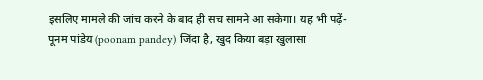इसलिए मामले की जांच करने के बाद ही सच सामने आ सकेगा। यह भी पढ़ें- पूनम पांडेय (poonam pandey) जिंदा है, खुद किया बड़ा खुलासा